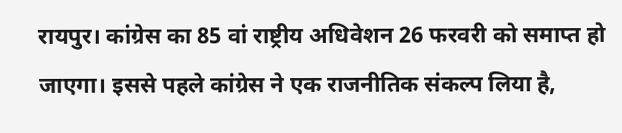रायपुर। कांग्रेस का 85 वां राष्ट्रीय अधिवेशन 26 फरवरी को समाप्त हो जाएगा। इससे पहले कांग्रेस ने एक राजनीतिक संकल्प लिया है,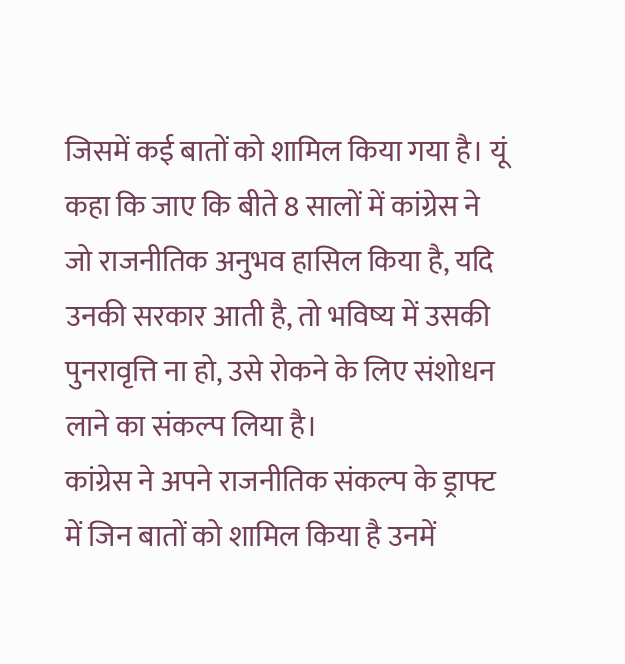जिसमें कई बातों को शामिल किया गया है। यूं कहा कि जाए कि बीते 8 सालों में कांग्रेस ने जो राजनीतिक अनुभव हासिल किया है, यदि उनकी सरकार आती है, तो भविष्य में उसकी पुनरावृत्ति ना हो, उसे रोकने के लिए संशोधन लाने का संकल्प लिया है।
कांग्रेस ने अपने राजनीतिक संकल्प के ड्राफ्ट में जिन बातों को शामिल किया है उनमें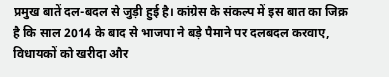प्रमुख बातें दल-बदल से जुड़ी हुई है। कांग्रेस के संकल्प में इस बात का जिक्र है कि साल 2014 के बाद से भाजपा ने बड़े पैमाने पर दलबदल करवाए, विधायकों को खरीदा और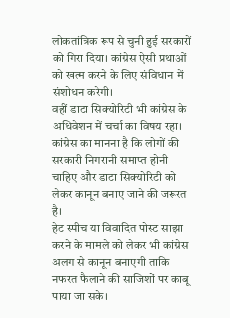लोकतांत्रिक रूप से चुनी हुई सरकारों को गिरा दिया। कांग्रेस ऐसी प्रथाओं को खत्म करने के लिए संविधान में संशोधन करेगी।
वहीं डाटा सिक्योरिटी भी कांग्रेस के अधिवेशन में चर्चा का विषय रहा। कांग्रेस का मानना है कि लोगों की सरकारी निगरानी समाप्त होनी चाहिए और डाटा सिक्योरिटी को लेकर कानून बनाए जाने की जरूरत है।
हेट स्पीच या विवादित पोस्ट साझा करने के मामले को लेकर भी कांग्रेस अलग से कानून बनाएगी ताकि नफरत फैलाने की साजिशों पर काबू पाया जा सके।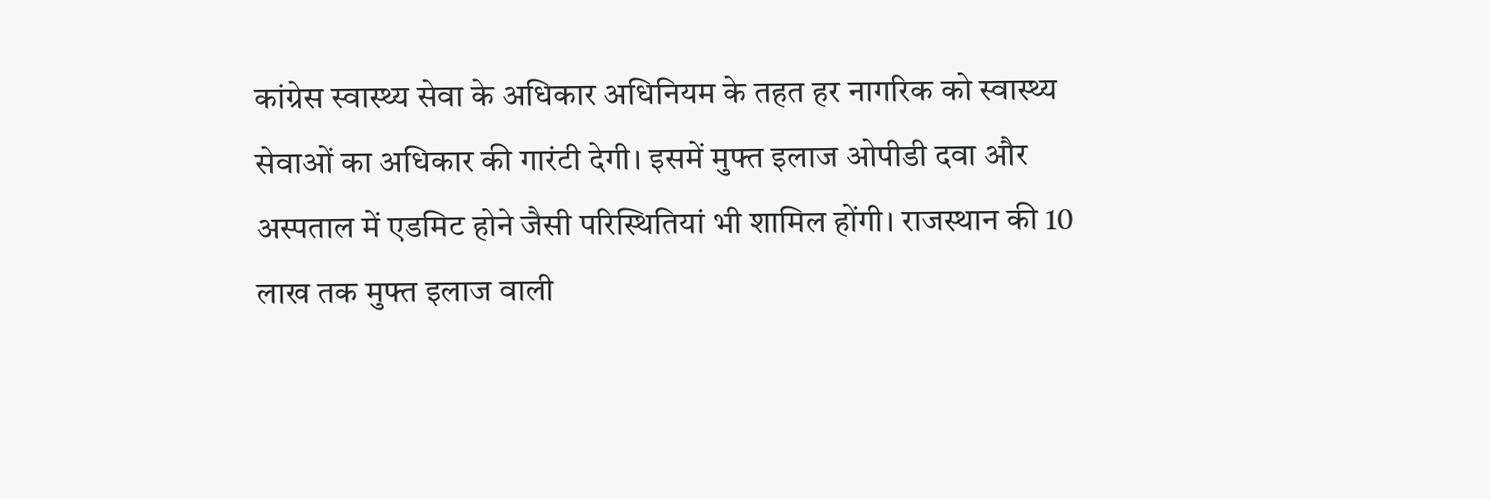कांग्रेस स्वास्थ्य सेवा के अधिकार अधिनियम के तहत हर नागरिक को स्वास्थ्य सेवाओं का अधिकार की गारंटी देगी। इसमें मुफ्त इलाज ओपीडी दवा और अस्पताल में एडमिट होने जैसी परिस्थितियां भी शामिल होंगी। राजस्थान की 10 लाख तक मुफ्त इलाज वाली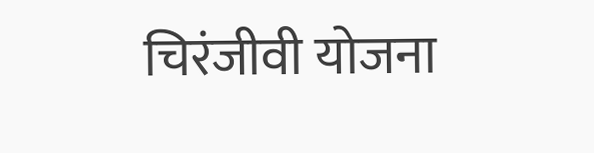चिरंजीवी योजना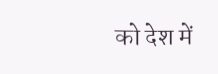को देश में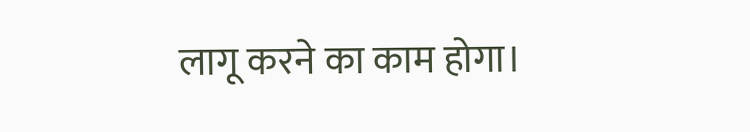लागू करने का काम होगा।